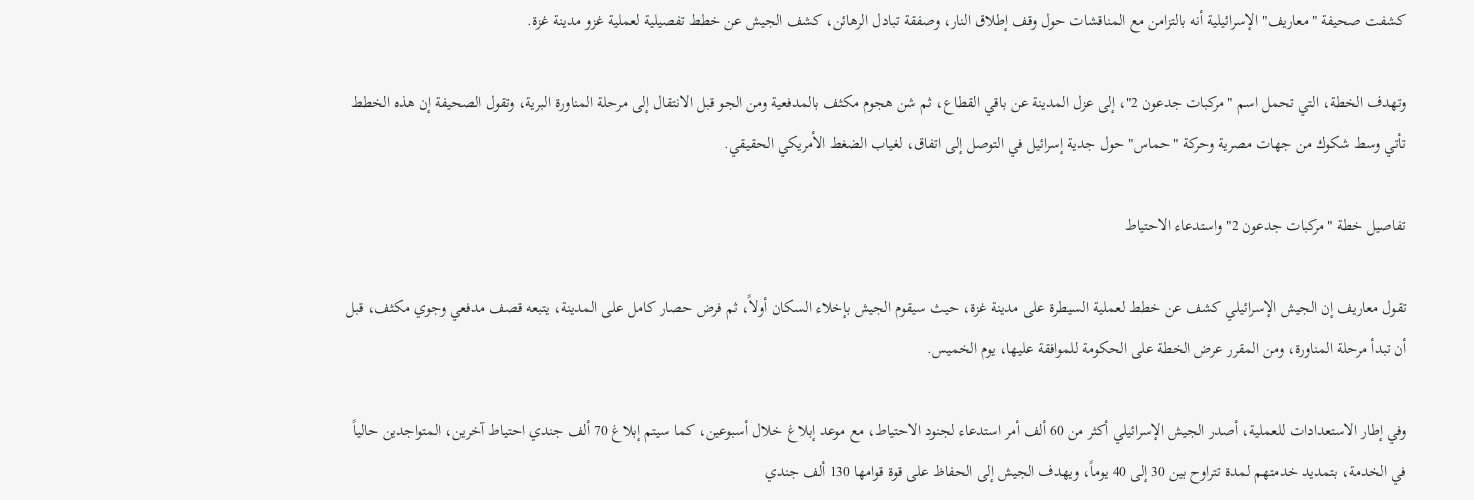كشفت صحيفة "معاريف" الإسرائيلية أنه بالتزامن مع المناقشات حول وقف إطلاق النار، وصفقة تبادل الرهائن، كشف الجيش عن خطط تفصيلية لعملية غزو مدينة غزة.

وتهدف الخطة، التي تحمل اسم "مركبات جدعون 2"، إلى عزل المدينة عن باقي القطاع، ثم شن هجوم مكثف بالمدفعية ومن الجو قبل الانتقال إلى مرحلة المناورة البرية، وتقول الصحيفة إن هذه الخطط تأتي وسط شكوك من جهات مصرية وحركة "حماس" حول جدية إسرائيل في التوصل إلى اتفاق، لغياب الضغط الأمريكي الحقيقي.

تفاصيل خطة "مركبات جدعون 2" واستدعاء الاحتياط

تقول معاريف إن الجيش الإسرائيلي كشف عن خطط لعملية السيطرة على مدينة غزة، حيث سيقوم الجيش بإخلاء السكان أولاً، ثم فرض حصار كامل على المدينة، يتبعه قصف مدفعي وجوي مكثف، قبل أن تبدأ مرحلة المناورة، ومن المقرر عرض الخطة على الحكومة للموافقة عليها، يوم الخميس.

وفي إطار الاستعدادات للعملية، أصدر الجيش الإسرائيلي أكثر من 60 ألف أمر استدعاء لجنود الاحتياط، مع موعد إبلاغ خلال أسبوعين، كما سيتم إبلاغ 70 ألف جندي احتياط آخرين، المتواجدين حالياً في الخدمة، بتمديد خدمتهم لمدة تتراوح بين 30 إلى 40 يوماً، ويهدف الجيش إلى الحفاظ على قوة قوامها 130 ألف جندي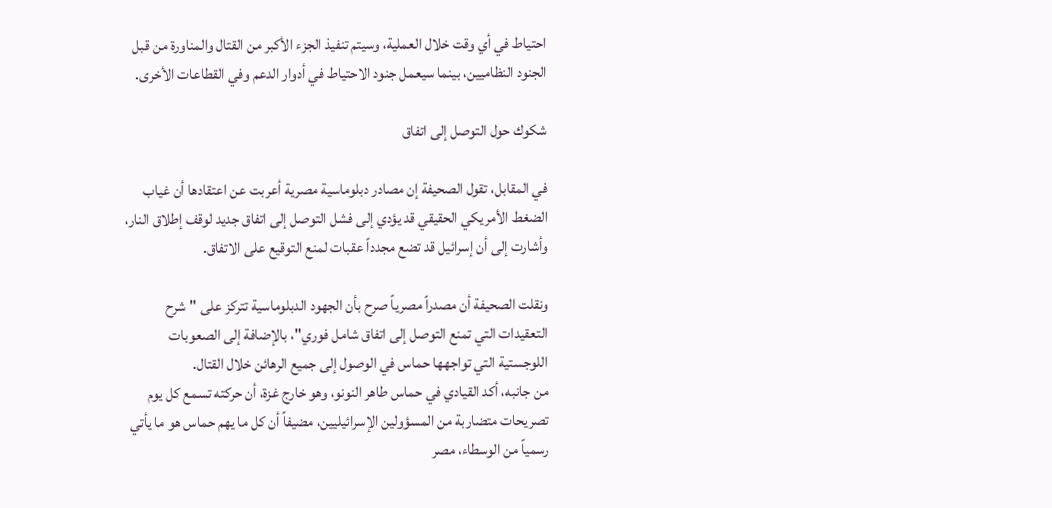احتياط في أي وقت خلال العملية، وسيتم تنفيذ الجزء الأكبر من القتال والمناورة من قبل الجنود النظاميين، بينما سيعمل جنود الاحتياط في أدوار الدعم وفي القطاعات الأخرى.

شكوك حول التوصل إلى اتفاق

في المقابل، تقول الصحيفة إن مصادر دبلوماسية مصرية أعربت عن اعتقادها أن غياب الضغط الأمريكي الحقيقي قد يؤدي إلى فشل التوصل إلى اتفاق جديد لوقف إطلاق النار، وأشارت إلى أن إسرائيل قد تضع مجدداً عقبات لمنع التوقيع على الاتفاق.

ونقلت الصحيفة أن مصدراً مصرياً صرح بأن الجهود الدبلوماسية تتركز على "شرح التعقيدات التي تمنع التوصل إلى اتفاق شامل فوري"، بالإضافة إلى الصعوبات اللوجستية التي تواجهها حماس في الوصول إلى جميع الرهائن خلال القتال.
من جانبه، أكد القيادي في حماس طاهر النونو، وهو خارج غزة، أن حركته تسمع كل يوم تصريحات متضاربة من المسؤولين الإسرائيليين، مضيفاً أن كل ما يهم حماس هو ما يأتي رسمياً من الوسطاء، مصر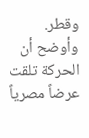وقطر.
وأوضح أن الحركة تلقت عرضاً مصرياً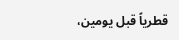قطرياً قبل يومين،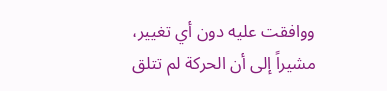ووافقت عليه دون أي تغيير، مشيراً إلى أن الحركة لم تتلق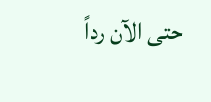حتى الآن رداً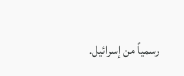رسمياً من إسرائيل.